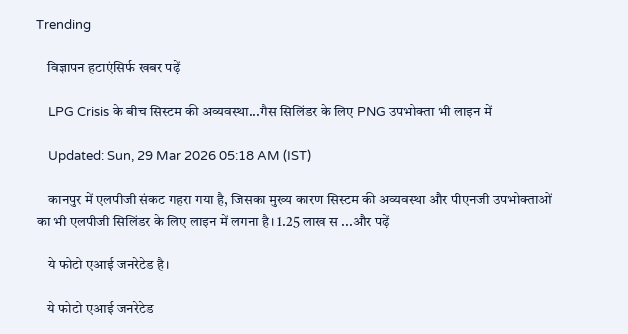Trending

    विज्ञापन हटाएंसिर्फ खबर पढ़ें

    LPG Crisis के बीच सिस्टम की अव्यवस्था...गैस सिलिंडर के लिए PNG उपभोक्ता भी लाइन में

    Updated: Sun, 29 Mar 2026 05:18 AM (IST)

    कानपुर में एलपीजी संकट गहरा गया है, जिसका मुख्य कारण सिस्टम की अव्यवस्था और पीएनजी उपभोक्ताओं का भी एलपीजी सिलिंडर के लिए लाइन में लगना है। 1.25 लाख स ...और पढ़ें

    ये फोटो एआई जनरेटेड है।

    ये फोटो एआई जनरेटेड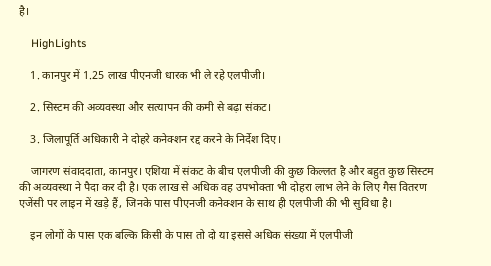है।

    HighLights

    1. कानपुर में 1.25 लाख पीएनजी धारक भी ले रहे एलपीजी।

    2. सिस्टम की अव्यवस्था और सत्यापन की कमी से बढ़ा संकट।

    3. जिलापूर्ति अधिकारी ने दोहरे कनेक्शन रद्द करने के निर्देश दिए।

    जागरण संवाददाता, कानपुर। एशिया में संकट के बीच एलपीजी की कुछ किल्लत है और बहुत कुछ सिस्टम की अव्यवस्था ने पैदा कर दी है। एक लाख से अधिक वह उपभोक्ता भी दोहरा लाभ लेने के लिए गैस वितरण एजेंसी पर लाइन में खड़े हैं, जिनके पास पीएनजी कनेक्शन के साथ ही एलपीजी की भी सुविधा है।

    इन लोगों के पास एक बल्कि किसी के पास तो दो या इससे अधिक संख्या में एलपीजी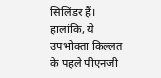सिलिंडर हैं। हालांकि, ये उपभोक्ता किल्लत के पहले पीएनजी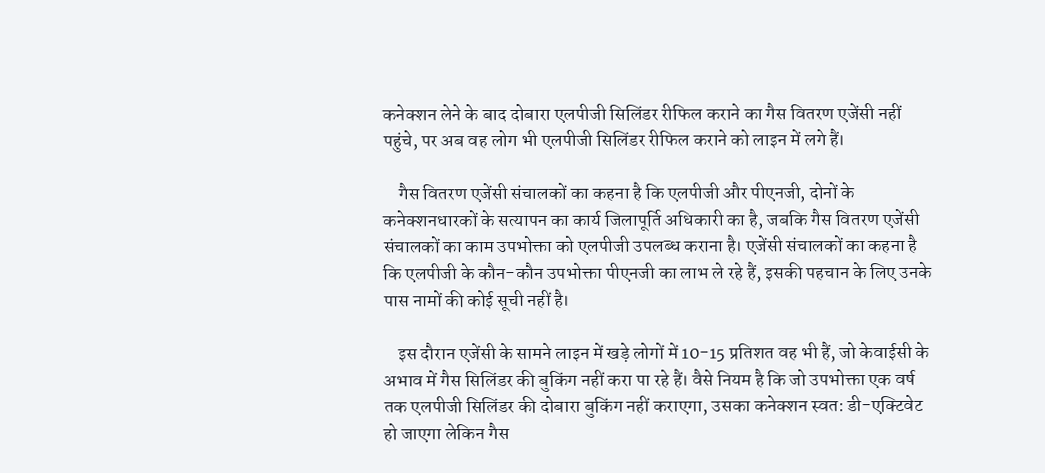कनेक्शन लेने के बाद दोबारा एलपीजी सिलिंडर रीफिल कराने का गैस वितरण एजेंसी नहीं पहुंचे, पर अब वह लोग भी एलपीजी सिलिंडर रीफिल कराने को लाइन में लगे हैं।

    गैस वितरण एजेंसी संचालकों का कहना है कि एलपीजी और पीएनजी, दोनों के कनेक्शनधारकों के सत्यापन का कार्य जिलापूर्ति अधिकारी का है, जबकि गैस वितरण एजेंसी संचालकों का काम उपभोक्ता को एलपीजी उपलब्ध कराना है। एजेंसी संचालकों का कहना है कि एलपीजी के कौन-कौन उपभोक्ता पीएनजी का लाभ ले रहे हैं, इसकी पहचान के लिए उनके पास नामों की कोई सूची नहीं है।

    इस दौरान एजेंसी के सामने लाइन में खड़े लोगों में 10-15 प्रतिशत वह भी हैं, जो केवाईसी के अभाव में गैस सिलिंडर की बुकिंग नहीं करा पा रहे हैं। वैसे नियम है कि जो उपभोक्ता एक वर्ष तक एलपीजी सिलिंडर की दोबारा बुकिंग नहीं कराएगा, उसका कनेक्शन स्वत: डी-एक्टिवेट हो जाएगा लेकिन गैस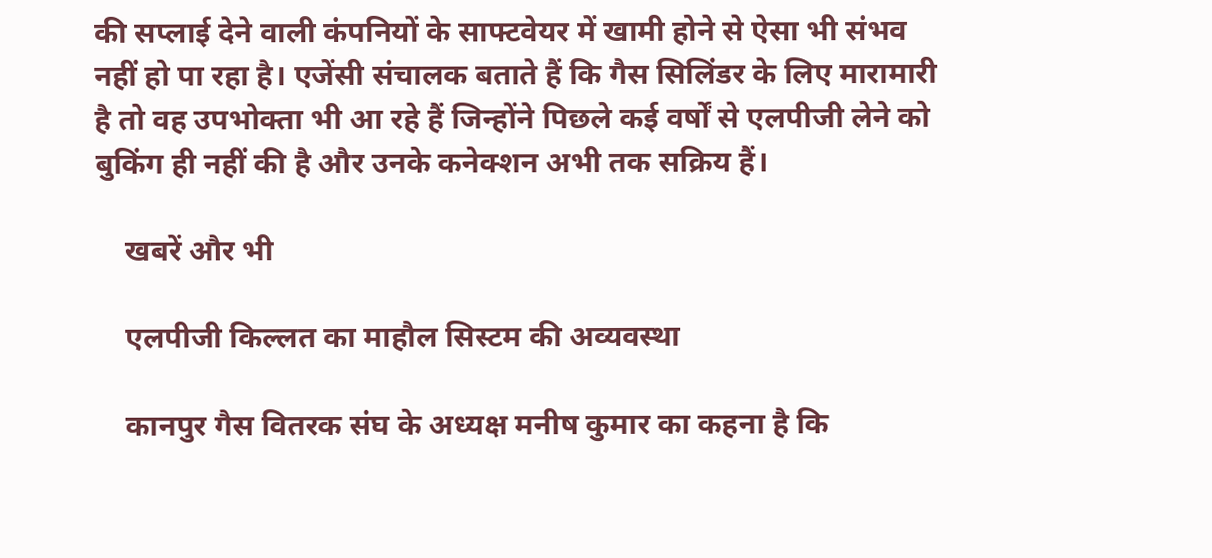की सप्लाई देने वाली कंपनियों के साफ्टवेयर में खामी होने से ऐसा भी संभव नहीं हो पा रहा है। एजेंसी संचालक बताते हैं कि गैस सिलिंडर के लिए मारामारी है तो वह उपभोक्ता भी आ रहे हैं जिन्होंने पिछले कई वर्षों से एलपीजी लेने को बुकिंग ही नहीं की है और उनके कनेक्शन अभी तक सक्रिय हैं।

    खबरें और भी

    एलपीजी किल्लत का माहौल सिस्टम की अव्यवस्था

    कानपुर गैस वितरक संघ के अध्यक्ष मनीष कुमार का कहना है कि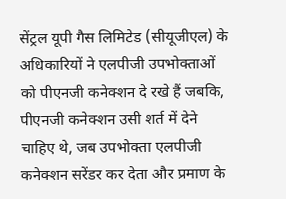सेंट्रल यूपी गैस लिमिटेड (सीयूजीएल) के अधिकारियों ने एलपीजी उपभोक्ताओं को पीएनजी कनेक्शन दे रखे हैं जबकि, पीएनजी कनेक्शन उसी शर्त में देने चाहिए थे, जब उपभोक्ता एलपीजी कनेक्शन सरेंडर कर देता और प्रमाण के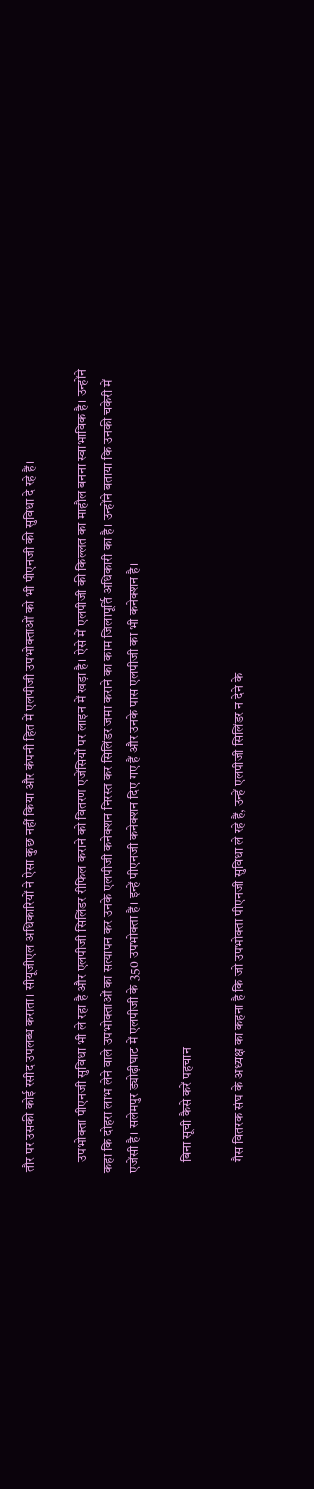तौर पर उसकी कोई रसीद उपलब्ध कराता। सीयूजीएल अधिकारियों ने ऐसा कुछ नहीं किया और कंपनी हित में एलपीजी उपभोक्ताओं को भी पीएनजी की सुविधा दे रहे हैं।

    उपभोक्ता पीएनजी सुविधा भी ले रहा है और एलपीजी सिलिंडर रीफिल कराने को वितरण एजेंसियों पर लाइन में खड़ा है। ऐसे में एलपीजी की किल्लत का माहौल बनना स्वाभाविक है। उन्होंने कहा कि दोहरा लाभ लेने वाले उपभोक्ताओं का सत्यापन कर उनके एलपीजी कनेक्शन निरस्त कर सिलिंडर जमा कराने का काम जिलापूर्ति अधिकारी का है। उन्होंने बताया कि उनकी चकेरी में एजेंसी है। सलेमपुर ड्योढ़ीघाट में एलपीजी के 350 उपभोक्ता हैं। इन्हें पीएनजी कनेक्शन दिए गए हैं और उनके पास एलपीजी का भी कनेक्शन है।

    बिना सूची कैसे करें पहचान

    गैस वितरक संघ के अध्यक्ष का कहना है कि जो उपभोक्ता पीएनजी सुविधा ले रहे हैं, उन्हें एलपीजी सिलिंडर न देने के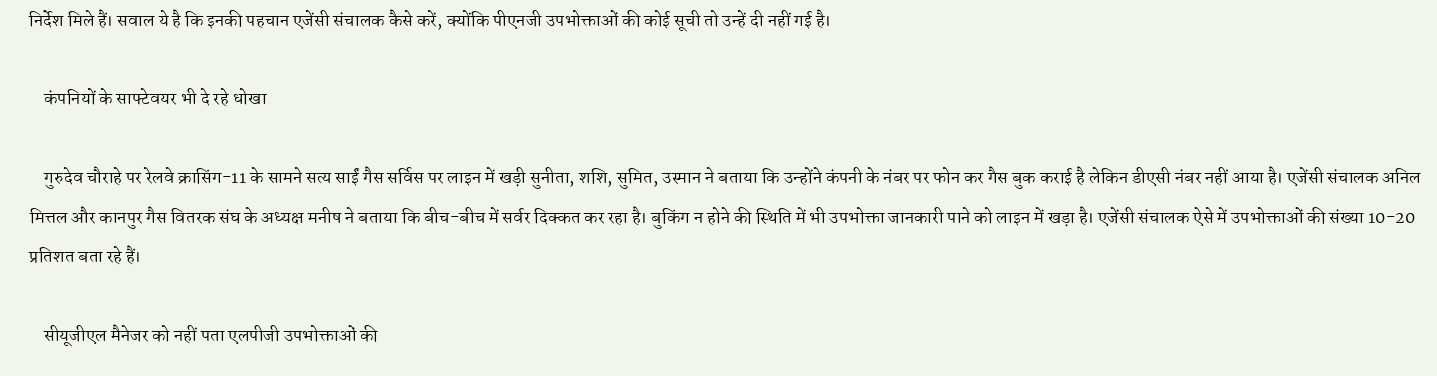निर्देश मिले हैं। सवाल ये है कि इनकी पहचान एजेंसी संचालक कैसे करें, क्योंकि पीएनजी उपभोक्ताओं की कोई सूची तो उन्हें दी नहीं गई है।

    कंपनियों के साफ्टेवयर भी दे रहे धोखा

    गुरुदेव चौराहे पर रेलवे क्रासिंग-11 के सामने सत्य साईं गैस सर्विस पर लाइन में खड़ी सुनीता, शशि, सुमित, उस्मान ने बताया कि उन्होंने कंपनी के नंबर पर फोन कर गैस बुक कराई है लेकिन डीएसी नंबर नहीं आया है। एजेंसी संचालक अनिल मित्तल और कानपुर गैस वितरक संघ के अध्यक्ष मनीष ने बताया कि बीच-बीच में सर्वर दिक्कत कर रहा है। बुकिंग न होने की स्थिति में भी उपभोक्ता जानकारी पाने को लाइन में खड़ा है। एजेंसी संचालक ऐसे में उपभोक्ताओं की संख्या 10-20 प्रतिशत बता रहे हैं।

    सीयूजीएल मैनेजर को नहीं पता एलपीजी उपभोक्ताओं की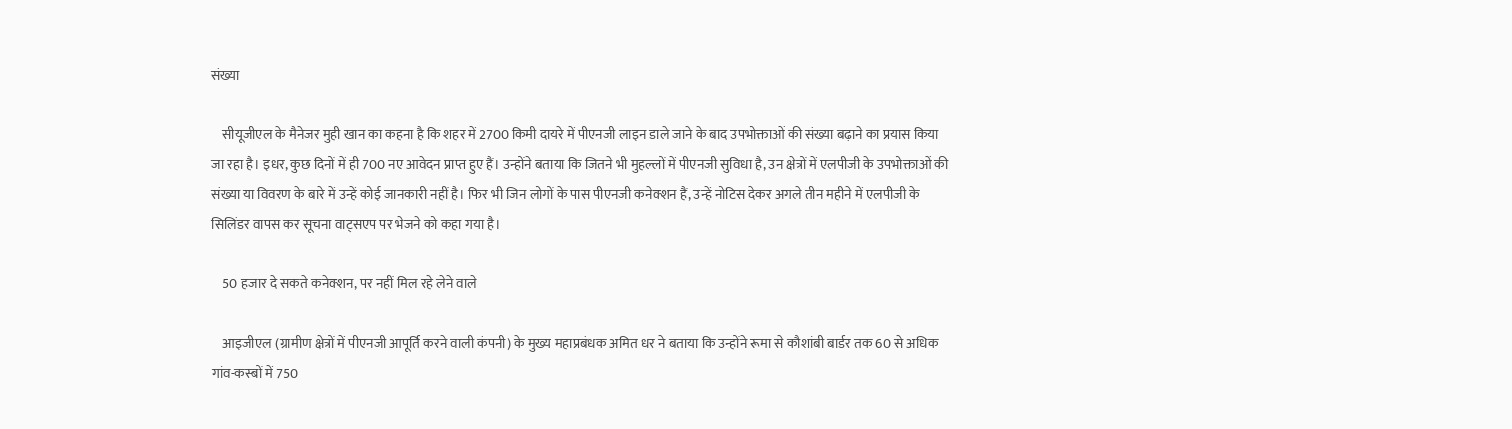संख्या

    सीयूजीएल के मैनेजर मुही खान का कहना है कि शहर में 2700 किमी दायरे में पीएनजी लाइन डाले जाने के बाद उपभोक्ताओं की संख्या बढ़ाने का प्रयास किया जा रहा है। इधर, कुछ दिनों में ही 700 नए आवेदन प्राप्त हुए हैं। उन्होंने बताया कि जितने भी मुहल्लों में पीएनजी सुविधा है, उन क्षेत्रों में एलपीजी के उपभोक्ताओं की संख्या या विवरण के बारे में उन्हें कोई जानकारी नहीं है। फिर भी जिन लोगों के पास पीएनजी कनेक्शन हैं, उन्हें नोटिस देकर अगले तीन महीने में एलपीजी के सिलिंडर वापस कर सूचना वाट्सएप पर भेजने को कहा गया है।

    50 हजार दे सकते कनेक्शन, पर नहीं मिल रहे लेने वाले

    आइजीएल (ग्रामीण क्षेत्रों में पीएनजी आपूर्ति करने वाली कंपनी) के मुख्य महाप्रबंधक अमित धर ने बताया कि उन्होंने रूमा से कौशांबी बार्डर तक 60 से अधिक गांव-कस्बों में 750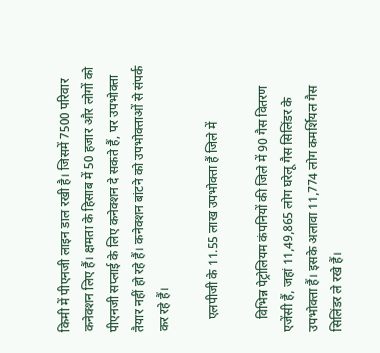किमी में पीएनजी लाइन डाल रखी है। जिसमें 7500 परिवार कनेक्शन लिए हैं। क्षमता के हिसाब में 50 हजार और लोगों को पीएनजी सप्लाई के लिए कनेक्शन दे सकते हैं, पर उपभोक्ता तैयार नहीं हो रहे हैं। कनेक्शन बांटने को उपभोक्ताओं से संपर्क कर रहे हैं।

    एलपीजी के 11.55 लाख उपभोक्ता हैं जिले में

    विभिन्न पेट्रोलियम कंपनियों की जिले में 90 गैस वितरण एजेंसी हैं, जहां 11,49,865 लोग घरेलू गैस सिलिंडर के उपभोक्ता हैं। इसके अलावा 11,774 लोग कमर्शियल गैस सिलिंडर ले रखे हैं।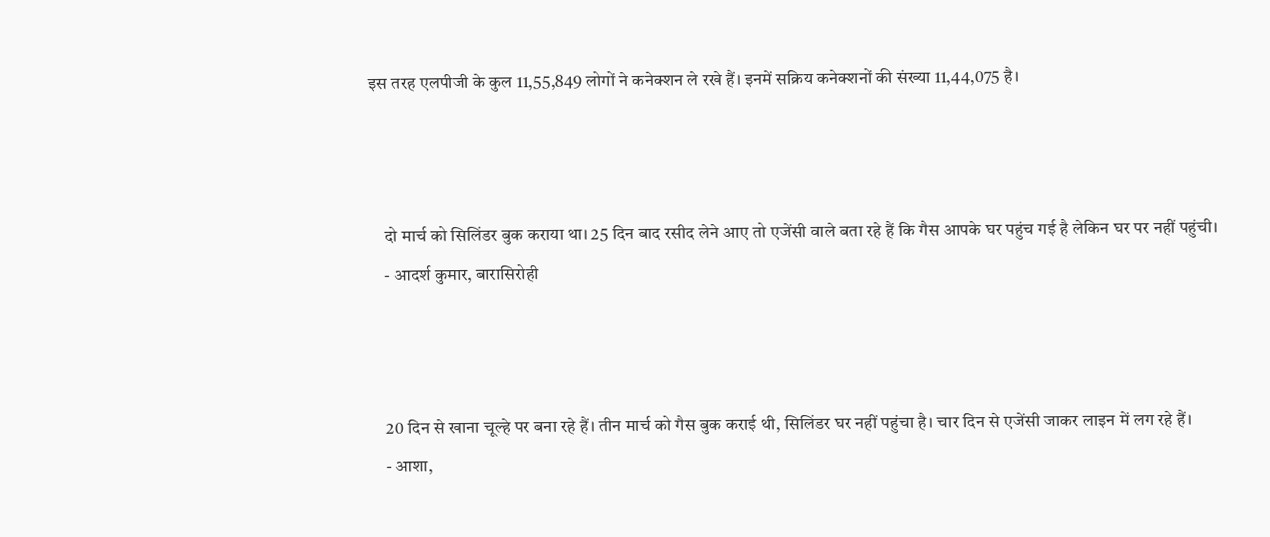इस तरह एलपीजी के कुल 11,55,849 लोगों ने कनेक्शन ले रखे हैं। इनमें सक्रिय कनेक्शनों की संख्या 11,44,075 है।



    दो मार्च को सिलिंडर बुक कराया था। 25 दिन बाद रसीद लेने आए तो एजेंसी वाले बता रहे हैं कि गैस आपके घर पहुंच गई है लेकिन घर पर नहीं पहुंची।
    - आदर्श कुमार, बारासिरोही



    20 दिन से खाना चूल्हे पर बना रहे हैं। तीन मार्च को गैस बुक कराई थी, सिलिंडर घर नहीं पहुंचा है। चार दिन से एजेंसी जाकर लाइन में लग रहे हैं।
    - आशा,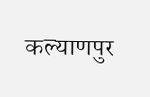कल्याणपुर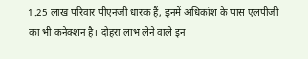1.25 लाख परिवार पीएनजी धारक हैं, इनमें अधिकांश के पास एलपीजी का भी कनेक्शन है। दोहरा लाभ लेने वाले इन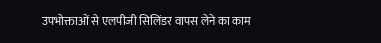उपभोक्ताओं से एलपीजी सिलिंडर वापस लेने का काम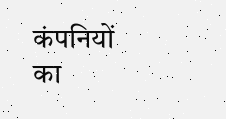कंपनियों का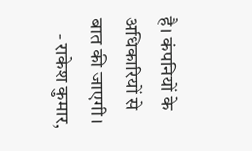है। कंपनियों के अधिकारियों से बात की जाएगी।
    - राकेश कुमार,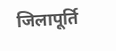जिलापूर्ति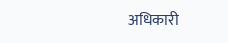अधिकारी